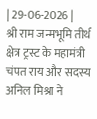| 29-06-2026 |
श्री राम जन्मभूमि तीर्थ क्षेत्र ट्रस्ट के महामंत्री चंपत राय और सदस्य अनिल मिश्रा ने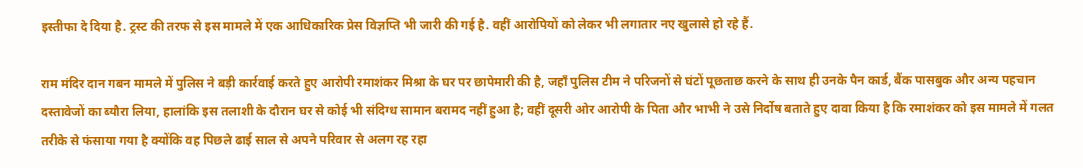इस्तीफा दे दिया है. ट्रस्ट की तरफ से इस मामले में एक आधिकारिक प्रेस विज्ञप्ति भी जारी की गई है. वहीं आरोपियों को लेकर भी लगातार नए खुलासे हो रहे हैं.

राम मंदिर दान गबन मामले में पुलिस ने बड़ी कार्रवाई करते हुए आरोपी रमाशंकर मिश्रा के घर पर छापेमारी की है, जहाँ पुलिस टीम ने परिजनों से घंटों पूछताछ करने के साथ ही उनके पैन कार्ड, बैंक पासबुक और अन्य पहचान दस्तावेजों का ब्यौरा लिया, हालांकि इस तलाशी के दौरान घर से कोई भी संदिग्ध सामान बरामद नहीं हुआ है; वहीं दूसरी ओर आरोपी के पिता और भाभी ने उसे निर्दोष बताते हुए दावा किया है कि रमाशंकर को इस मामले में गलत तरीके से फंसाया गया है क्योंकि वह पिछले ढाई साल से अपने परिवार से अलग रह रहा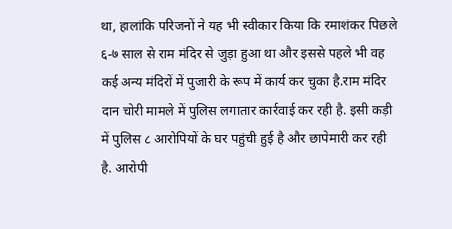था, हालांकि परिजनों ने यह भी स्वीकार किया कि रमाशंकर पिछले ६-७ साल से राम मंदिर से जुड़ा हुआ था और इससे पहले भी वह कई अन्य मंदिरों में पुजारी के रूप में कार्य कर चुका है.राम मंदिर दान चोरी मामले में पुलिस लगातार कार्रवाई कर रही है. इसी कड़ी में पुलिस ८ आरोपियों के घर पहुंची हुई है और छापेमारी कर रही है. आरोपी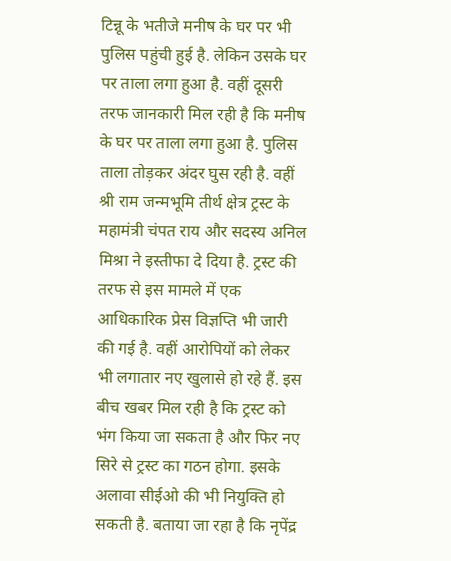टिन्नू के भतीजे मनीष के घर पर भी पुलिस पहुंची हुई है. लेकिन उसके घर पर ताला लगा हुआ है. वहीं दूसरी तरफ जानकारी मिल रही है कि मनीष के घर पर ताला लगा हुआ है. पुलिस ताला तोड़कर अंदर घुस रही है. वहीं श्री राम जन्मभूमि तीर्थ क्षेत्र ट्रस्ट के महामंत्री चंपत राय और सदस्य अनिल मिश्रा ने इस्तीफा दे दिया है. ट्रस्ट की तरफ से इस मामले में एक आधिकारिक प्रेस विज्ञप्ति भी जारी की गई है. वहीं आरोपियों को लेकर भी लगातार नए खुलासे हो रहे हैं. इस बीच खबर मिल रही है कि ट्रस्ट को भंग किया जा सकता है और फिर नए सिरे से ट्रस्ट का गठन होगा. इसके अलावा सीईओ की भी नियुक्ति हो सकती है. बताया जा रहा है कि नृपेंद्र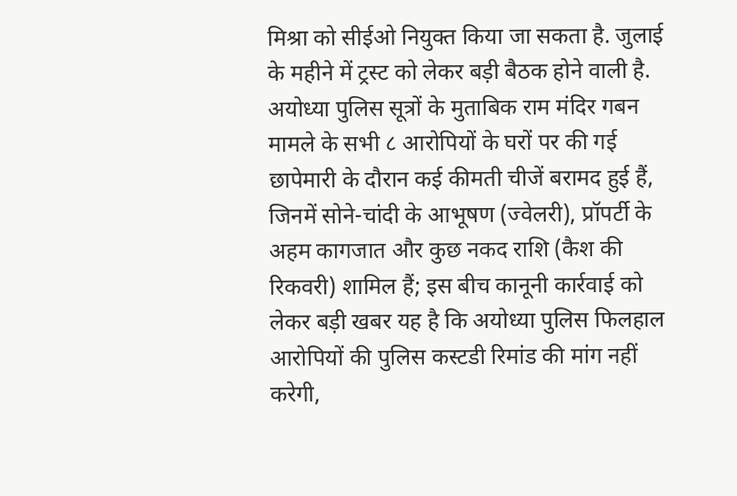मिश्रा को सीईओ नियुक्त किया जा सकता है. जुलाई के महीने में ट्रस्ट को लेकर बड़ी बैठक होने वाली है.
अयोध्या पुलिस सूत्रों के मुताबिक राम मंदिर गबन मामले के सभी ८ आरोपियों के घरों पर की गई छापेमारी के दौरान कई कीमती चीजें बरामद हुई हैं, जिनमें सोने-चांदी के आभूषण (ज्वेलरी), प्रॉपर्टी के अहम कागजात और कुछ नकद राशि (कैश की रिकवरी) शामिल हैं; इस बीच कानूनी कार्रवाई को लेकर बड़ी खबर यह है कि अयोध्या पुलिस फिलहाल आरोपियों की पुलिस कस्टडी रिमांड की मांग नहीं करेगी,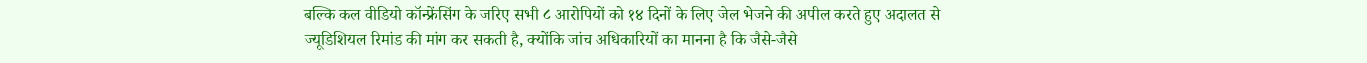बल्कि कल वीडियो कॉन्फ्रेंसिंग के जरिए सभी ८ आरोपियों को १४ दिनों के लिए जेल भेजने की अपील करते हुए अदालत से ज्यूडिशियल रिमांड की मांग कर सकती है, क्योंकि जांच अधिकारियों का मानना है कि जैसे-जैसे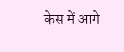केस में आगे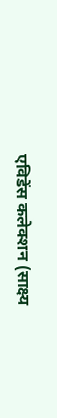एविडेंस कलेक्शन (साक्ष्य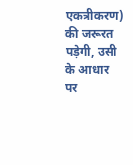एकत्रीकरण) की जरूरत पड़ेगी, उसी के आधार पर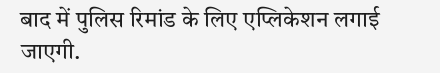बाद में पुलिस रिमांड के लिए एप्लिकेशन लगाई जाएगी.